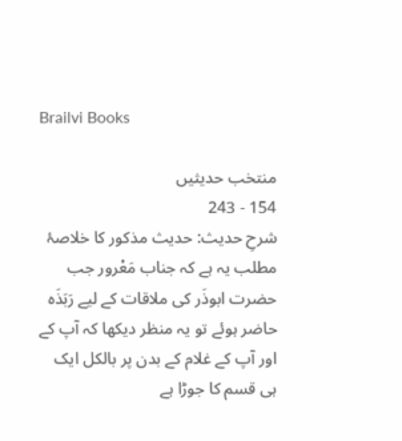Brailvi Books

منتخب حدیثیں
154 - 243
شرحِ حدیث: حدیث مذکور کا خلاصۂ مطلب یہ ہے کہ جناب مَعْرور جب حضرت ابوذَر کی ملاقات کے لیے رَبَذَہ حاضر ہوئے تو یہ منظر دیکھا کہ آپ کے اور آپ کے غلام کے بدن پر بالکل ایک ہی قسم کا جوڑا ہے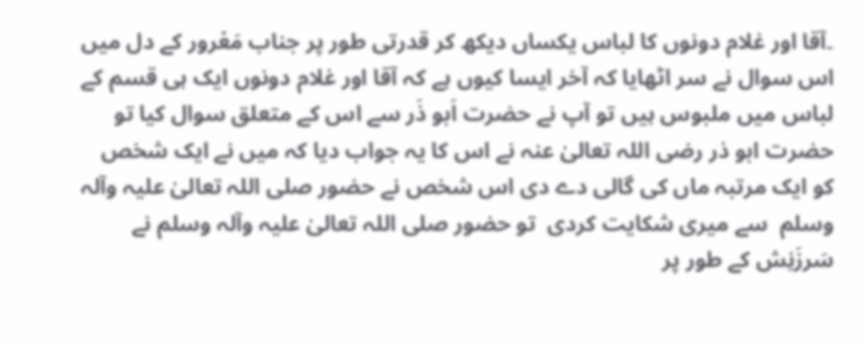۔آقا اور غلام دونوں کا لباس یکساں دیکھ کر قدرتی طور پر جناب مَعْرور کے دل میں اس سوال نے سر اٹھایا کہ آخر ایسا کیوں ہے کہ آقا اور غلام دونوں ایک ہی قسم کے لباس میں ملبوس ہیں تو آپ نے حضرت اَبو ذَر سے اس کے متعلق سوال کیا تو حضرت ابو ذر رضی اللہ تعالیٰ عنہ نے اس کا یہ جواب دیا کہ میں نے ایک شخص کو ایک مرتبہ ماں کی گالی دے دی اس شخص نے حضور صلی اللہ تعالیٰ علیہ وآلہ وسلم  سے میری شکایت کردی  تو حضور صلی اللہ تعالیٰ علیہ وآلہ وسلم نے سَرزَنِش کے طور پر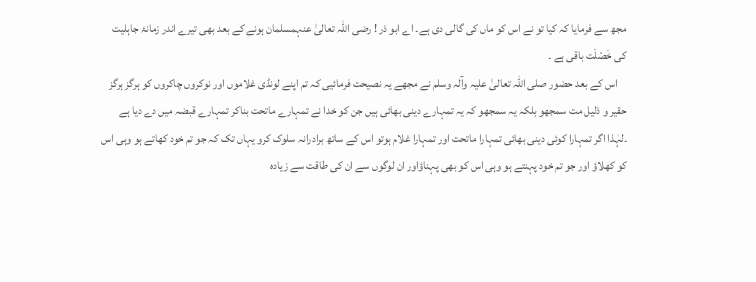مجھ سے فرمایا کہ کیا تو نے اس کو ماں کی گالی دی ہے۔ اے ابو ذر ! رضی اللہ تعالیٰ عنہمسلمان ہونے کے بعد بھی تیرے اندر زمانۂ جاہلیت کی خَصْلَت باقی ہے ۔
    اس کے بعد حضور صلی اللہ تعالیٰ علیہ وآلہ وسلم نے مجھے یہ نصیحت فرمائیی کہ تم اپنے لونڈی غلاموں اور نوکروں چاکروں کو ہرگز ہرگز حقیر و ذلیل مت سمجھو بلکہ یہ سمجھو کہ یہ تمہارے دینی بھائی ہیں جن کو خدا نے تمہارے ماتحت بناکر تمہارے قبضہ میں دے دیا ہے ۔لہٰذا اگر تمہارا کوئی دینی بھائی تمہارا ماتحت اور تمہارا غلام ہوتو اس کے ساتھ برادرانہ سلوک کرو یہاں تک کہ جو تم خود کھاتے ہو وہی اس کو کھلاؤ اور جو تم خود پہنتے ہو وہی اس کو بھی پہناؤاور ان لوگوں سے ان کی طاقت سے زیادہ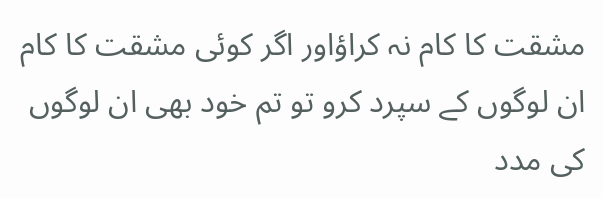مشقت کا کام نہ کراؤاور اگر کوئی مشقت کا کام ان لوگوں کے سپرد کرو تو تم خود بھی ان لوگوں کی مدد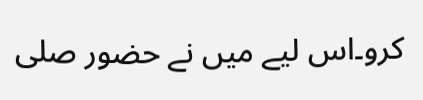کرو۔اس لیے میں نے حضور صلی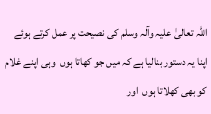اللہ تعالیٰ علیہ وآلہ وسلم کی نصیحت پر عمل کرتے ہوئے اپنا یہ دستور بنالیا ہے کہ میں جو کھاتا ہوں  وہی اپنے غلام کو بھی کھلاتا ہوں  اور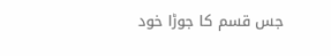جس قسم کا جوڑا خود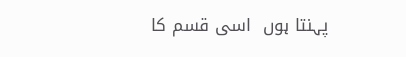پہنتا ہوں  اسی قسم کا